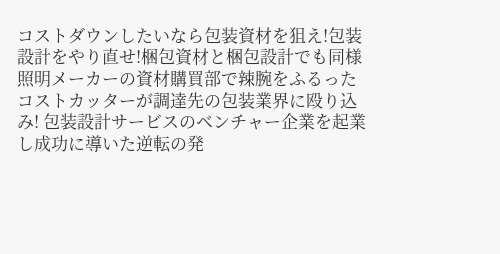コストダウンしたいなら包装資材を狙え!包装設計をやり直せ!梱包資材と梱包設計でも同様
照明メーカーの資材購買部で辣腕をふるったコストカッターが調達先の包装業界に殴り込み! 包装設計サービスのベンチャー企業を起業し成功に導いた逆転の発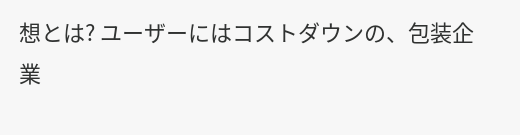想とは? ユーザーにはコストダウンの、包装企業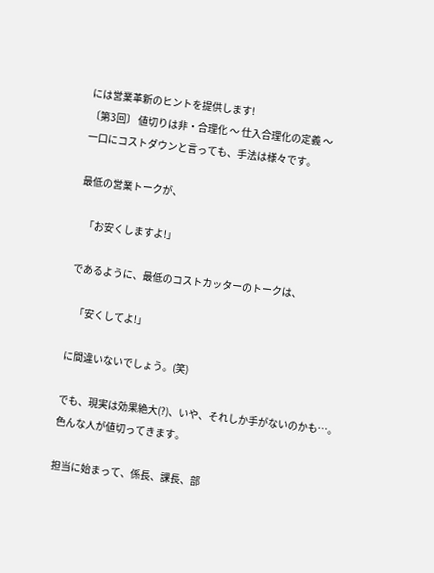には営業革新のヒントを提供します!
〔第3回〕 値切りは非・合理化 〜 仕入合理化の定義 〜
一口にコストダウンと言っても、手法は様々です。

最低の営業トークが、

   「お安くしますよ!」

であるように、最低のコストカッターのトークは、

   「安くしてよ!」

に間違いないでしょう。(笑)

でも、現実は効果絶大(?)、いや、それしか手がないのかも…。
色んな人が値切ってきます。

担当に始まって、係長、課長、部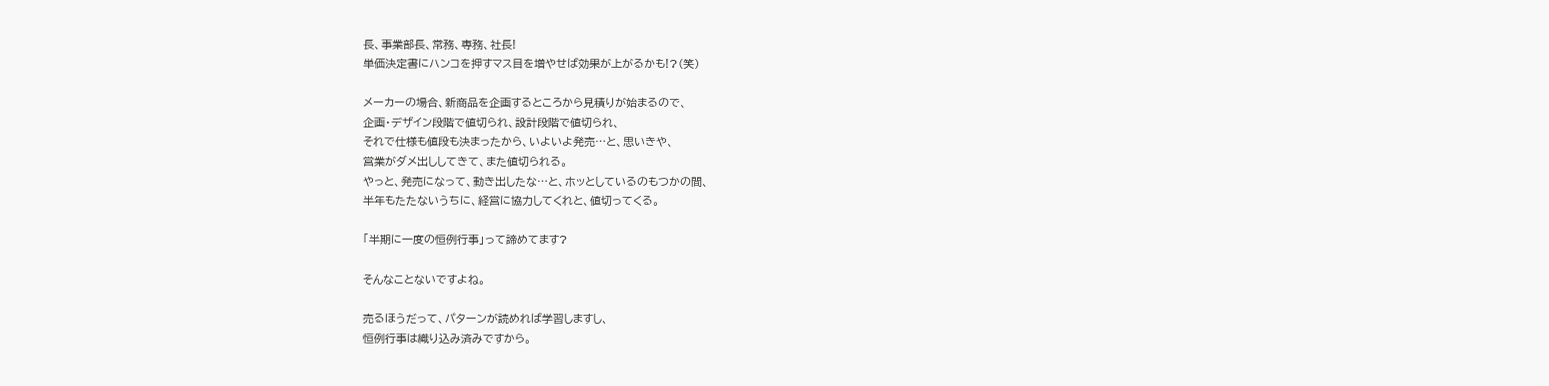長、事業部長、常務、専務、社長!
単価決定書にハンコを押すマス目を増やせば効果が上がるかも!?(笑)

メーカーの場合、新商品を企画するところから見積りが始まるので、
企画・デザイン段階で値切られ、設計段階で値切られ、
それで仕様も値段も決まったから、いよいよ発売…と、思いきや、
営業がダメ出ししてきて、また値切られる。
やっと、発売になって、動き出したな…と、ホッとしているのもつかの間、
半年もたたないうちに、経営に協力してくれと、値切ってくる。

「半期に一度の恒例行事」って諦めてます?

そんなことないですよね。

売るほうだって、パターンが読めれば学習しますし、
恒例行事は織り込み済みですから。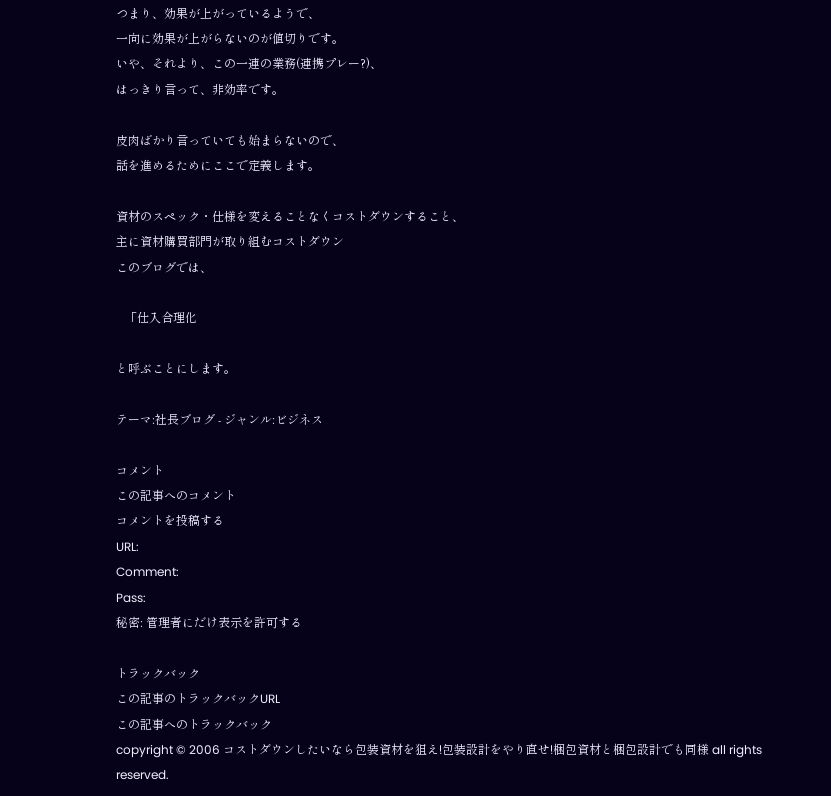つまり、効果が上がっているようで、
一向に効果が上がらないのが値切りです。
いや、それより、この一連の業務(連携プレー?)、
はっきり言って、非効率です。

皮肉ばかり言っていても始まらないので、
話を進めるためにここで定義します。

資材のスペック・仕様を変えることなくコストダウンすること、
主に資材購買部門が取り組むコストダウン
このブログでは、

   「仕入合理化

と呼ぶことにします。

テーマ:社長ブログ - ジャンル:ビジネス

コメント
この記事へのコメント
コメントを投稿する
URL:
Comment:
Pass:
秘密: 管理者にだけ表示を許可する

トラックバック
この記事のトラックバックURL
この記事へのトラックバック
copyright © 2006 コストダウンしたいなら包装資材を狙え!包装設計をやり直せ!梱包資材と梱包設計でも同様 all rights reserved.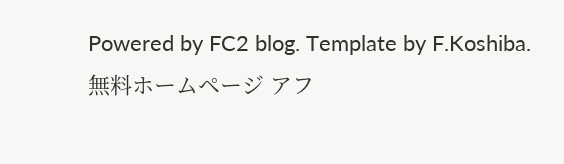Powered by FC2 blog. Template by F.Koshiba.
無料ホームページ アフ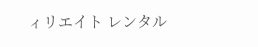ィリエイト レンタル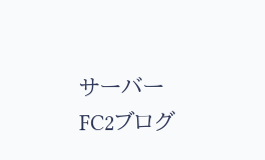サーバー FC2ブログ